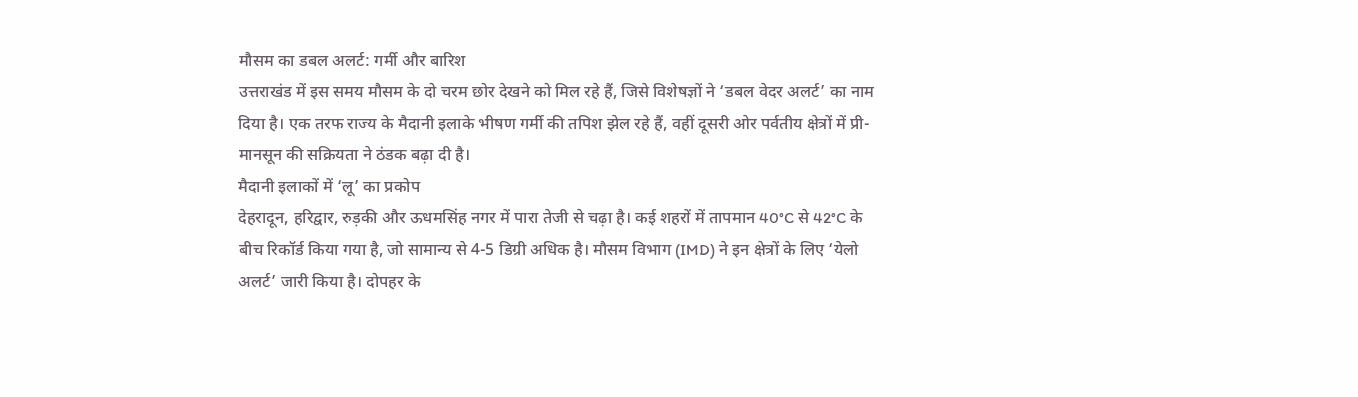मौसम का डबल अलर्ट: गर्मी और बारिश
उत्तराखंड में इस समय मौसम के दो चरम छोर देखने को मिल रहे हैं, जिसे विशेषज्ञों ने ‘डबल वेदर अलर्ट’ का नाम दिया है। एक तरफ राज्य के मैदानी इलाके भीषण गर्मी की तपिश झेल रहे हैं, वहीं दूसरी ओर पर्वतीय क्षेत्रों में प्री-मानसून की सक्रियता ने ठंडक बढ़ा दी है।
मैदानी इलाकों में ‘लू’ का प्रकोप
देहरादून, हरिद्वार, रुड़की और ऊधमसिंह नगर में पारा तेजी से चढ़ा है। कई शहरों में तापमान 40°C से 42°C के बीच रिकॉर्ड किया गया है, जो सामान्य से 4-5 डिग्री अधिक है। मौसम विभाग (IMD) ने इन क्षेत्रों के लिए ‘येलो अलर्ट’ जारी किया है। दोपहर के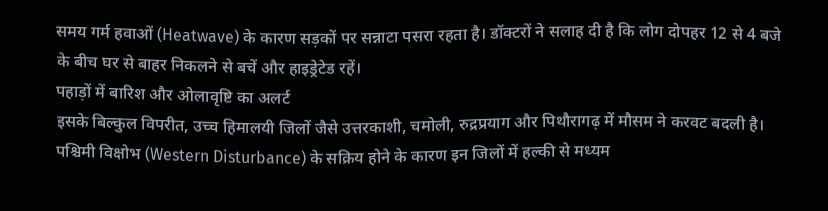समय गर्म हवाओं (Heatwave) के कारण सड़कों पर सन्नाटा पसरा रहता है। डॉक्टरों ने सलाह दी है कि लोग दोपहर 12 से 4 बजे के बीच घर से बाहर निकलने से बचें और हाइड्रेटेड रहें।
पहाड़ों में बारिश और ओलावृष्टि का अलर्ट
इसके बिल्कुल विपरीत, उच्च हिमालयी जिलों जैसे उत्तरकाशी, चमोली, रुद्रप्रयाग और पिथौरागढ़ में मौसम ने करवट बदली है। पश्चिमी विक्षोभ (Western Disturbance) के सक्रिय होने के कारण इन जिलों में हल्की से मध्यम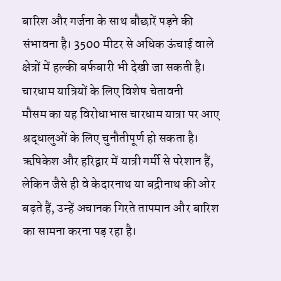बारिश और गर्जना के साथ बौछारें पड़ने की संभावना है। 3500 मीटर से अधिक ऊंचाई वाले क्षेत्रों में हल्की बर्फबारी भी देखी जा सकती है।
चारधाम यात्रियों के लिए विशेष चेतावनी
मौसम का यह विरोधाभास चारधाम यात्रा पर आए श्रद्धालुओं के लिए चुनौतीपूर्ण हो सकता है। ऋषिकेश और हरिद्वार में यात्री गर्मी से परेशान हैं, लेकिन जैसे ही वे केदारनाथ या बद्रीनाथ की ओर बढ़ते हैं, उन्हें अचानक गिरते तापमान और बारिश का सामना करना पड़ रहा है।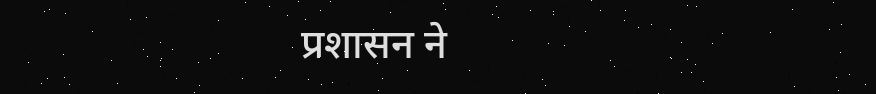प्रशासन ने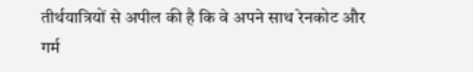तीर्थयात्रियों से अपील की है कि वे अपने साथ रेनकोट और गर्म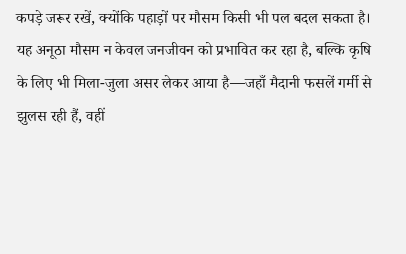कपड़े जरूर रखें, क्योंकि पहाड़ों पर मौसम किसी भी पल बदल सकता है।
यह अनूठा मौसम न केवल जनजीवन को प्रभावित कर रहा है, बल्कि कृषि के लिए भी मिला-जुला असर लेकर आया है—जहाँ मैदानी फसलें गर्मी से झुलस रही हैं, वहीं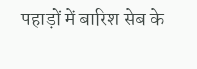पहाड़ों में बारिश सेब के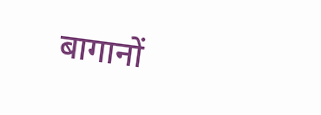बागानों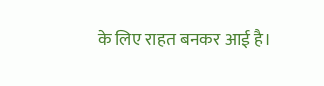के लिए राहत बनकर आई है।